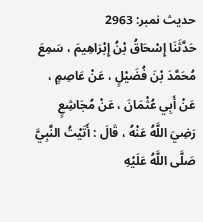حدیث نمبر: 2963
حَدَّثَنَا إِسْحَاقُ بْنُ إِبْرَاهِيمَ ، سَمِعَ مُحَمَّدَ بْنَ فُضَيْلٍ ، عَنْ عَاصِمٍ ، عَنْ أَبِي عُثْمَانَ ، عَنْ مُجَاشِعٍ رَضِيَ اللَّهُ عَنْهُ ، قَالَ : أَتَيْتُ النَّبِيَّ صَلَّى اللَّهُ عَلَيْهِ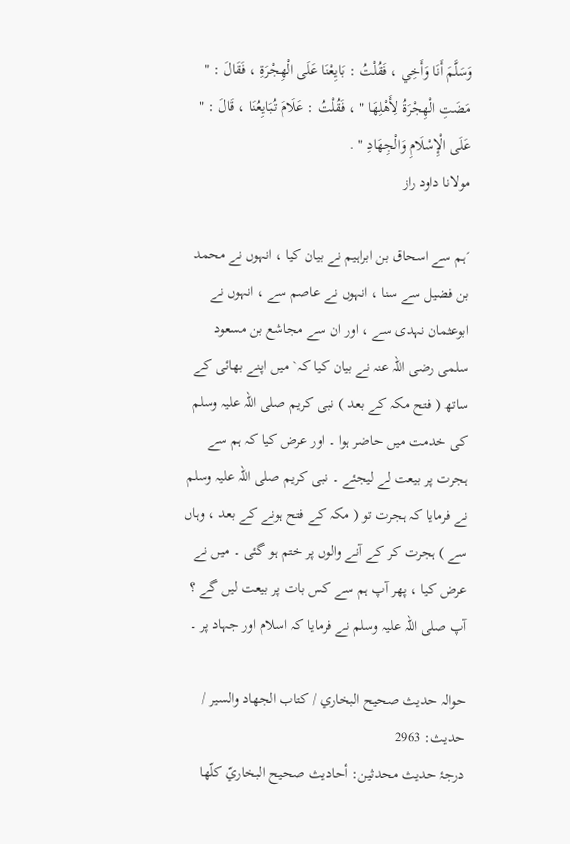وَسَلَّمَ أَنَا وَأَخِي ، فَقُلْتُ : بَايِعْنَا عَلَى الْهِجْرَةِ ، فَقَالَ : " مَضَتِ الْهِجْرَةُ لِأَهْلِهَا " ، فَقُلْتُ : عَلَامَ تُبَايِعُنَا ، قَالَ : " عَلَى الْإِسْلَامِ وَالْجِهَادِ " .
مولانا داود راز

´ہم سے اسحاق بن ابراہیم نے بیان کیا ، انہوں نے محمد بن فضیل سے سنا ، انہوں نے عاصم سے ، انہوں نے ابوعثمان نہدی سے ، اور ان سے مجاشع بن مسعود سلمی رضی اللہ عنہ نے بیان کیا کہ` میں اپنے بھائی کے ساتھ ( فتح مکہ کے بعد ) نبی کریم صلی اللہ علیہ وسلم کی خدمت میں حاضر ہوا ۔ اور عرض کیا کہ ہم سے ہجرت پر بیعت لے لیجئے ۔ نبی کریم صلی اللہ علیہ وسلم نے فرمایا کہ ہجرت تو ( مکہ کے فتح ہونے کے بعد ، وہاں سے ) ہجرت کر کے آنے والوں پر ختم ہو گئی ۔ میں نے عرض کیا ، پھر آپ ہم سے کس بات پر بیعت لیں گے ؟ آپ صلی اللہ علیہ وسلم نے فرمایا کہ اسلام اور جہاد پر ۔

حوالہ حدیث صحيح البخاري / كتاب الجهاد والسير / حدیث: 2963
درجۂ حدیث محدثین: أحاديث صحيح البخاريّ كلّها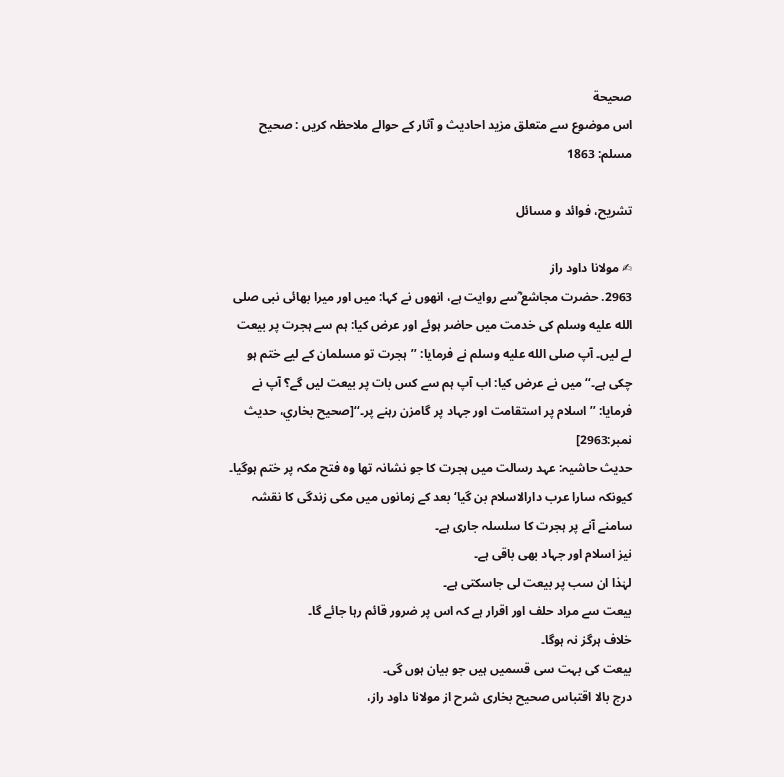صحيحة
اس موضوع سے متعلق مزید احادیث و آثار کے حوالے ملاحظہ کریں : صحيح مسلم: 1863

تشریح، فوائد و مسائل

✍ مولانا داود راز
2963. حضرت مجاشع ؓسے روایت ہے، انھوں نے کہا: میں اور میرا بھائی نبی صلى الله عليه وسلم کی خدمت میں حاضر ہوئے اور عرض کیا: ہم سے ہجرت پر بیعت لے لیں۔ آپ صلى الله عليه وسلم نے فرمایا: ’’ہجرت تو مسلمان کے لیے ختم ہو چکی ہے۔‘‘ میں نے عرض کیا: اب آپ ہم سے کس بات پر بیعت لیں گے؟ آپ نے فرمایا: ’’اسلام پر استقامت اور جہاد پر گامزن رہنے پر۔‘‘[صحيح بخاري، حديث نمبر:2963]
حدیث حاشیہ: عہد رسالت میں ہجرت کا جو نشانہ تھا وہ فتح مکہ پر ختم ہوگیا۔
کیونکہ سارا عرب دارالاسلام بن گیا‘ بعد کے زمانوں میں مکی زندگی کا نقشہ سامنے آنے پر ہجرت کا سلسلہ جاری ہے۔
نیز اسلام اور جہاد بھی باقی ہے۔
لہٰذا ان سب پر بیعت لی جاسکتی ہے۔
بیعت سے مراد حلف اور اقرار ہے کہ اس پر ضرور قائم رہا جائے گا۔
خلاف ہرگز نہ ہوگا۔
بیعت کی بہت سی قسمیں ہیں جو بیان ہوں گی۔
درج بالا اقتباس صحیح بخاری شرح از مولانا داود راز،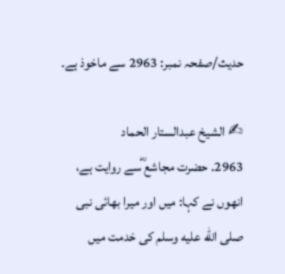حدیث/صفحہ نمبر: 2963 سے ماخوذ ہے۔

✍ الشیخ عبدالستار الحماد
2963. حضرت مجاشع ؓسے روایت ہے، انھوں نے کہا: میں اور میرا بھائی نبی صلى الله عليه وسلم کی خدمت میں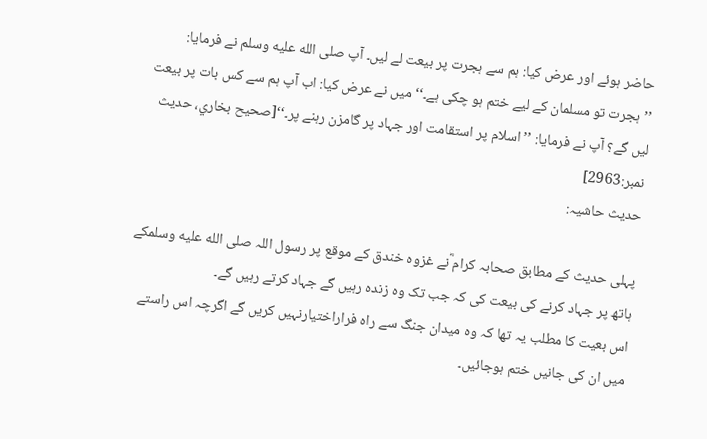حاضر ہوئے اور عرض کیا: ہم سے ہجرت پر بیعت لے لیں۔ آپ صلى الله عليه وسلم نے فرمایا: ’’ہجرت تو مسلمان کے لیے ختم ہو چکی ہے۔‘‘ میں نے عرض کیا: اب آپ ہم سے کس بات پر بیعت لیں گے؟ آپ نے فرمایا: ’’اسلام پر استقامت اور جہاد پر گامزن رہنے پر۔‘‘[صحيح بخاري، حديث نمبر:2963]
حدیث حاشیہ:

پہلی حدیث کے مطابق صحابہ کرام ؓنے غزوہ خندق کے موقع پر رسول اللہ صلى الله عليه وسلمکے ہاتھ پر جہاد کرنے کی بیعت کی کہ جب تک وہ زندہ رہیں گے جہاد کرتے رہیں گے۔
اس بعیت کا مطلب یہ تھا کہ وہ میدان جنگ سے راہ فراراختیارنہیں کریں گے اگرچہ اس راستے میں ان کی جانیں ختم ہوجائیں۔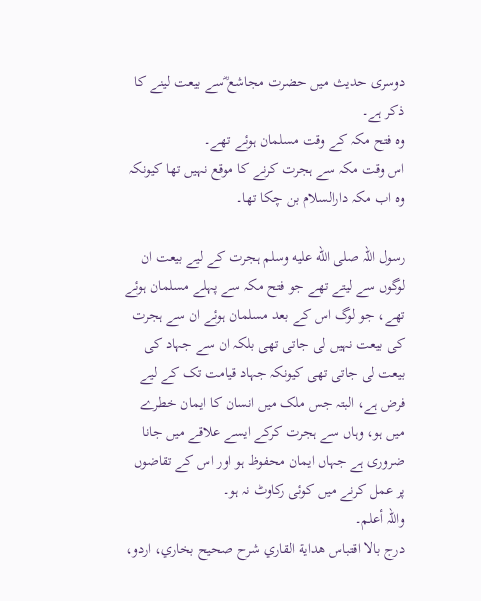دوسری حدیث میں حضرت مجاشع ؓسے بیعت لینے کا ذکر ہے۔
وہ فتح مکہ کے وقت مسلمان ہوئے تھے۔
اس وقت مکہ سے ہجرت کرنے کا موقع نہیں تھا کیونکہ وہ اب مکہ دارالسلام بن چکا تھا۔

رسول اللہ صلى الله عليه وسلم ہجرت کے لیے بیعت ان لوگوں سے لیتے تھے جو فتح مکہ سے پہلے مسلمان ہوئے تھے، جو لوگ اس کے بعد مسلمان ہوئے ان سے ہجرت کی بیعت نہیں لی جاتی تھی بلکہ ان سے جہاد کی بیعت لی جاتی تھی کیونکہ جہاد قیامت تک کے لیے فرض ہے، البتہ جس ملک میں انسان کا ایمان خطرے میں ہو، وہاں سے ہجرت کرکے ایسے علاقے میں جانا ضروری ہے جہاں ایمان محفوظ ہو اور اس کے تقاضوں پر عمل کرنے میں کوئی رکاوٹ نہ ہو۔
واللہ أعلم۔
درج بالا اقتباس هداية القاري شرح صحيح بخاري، اردو،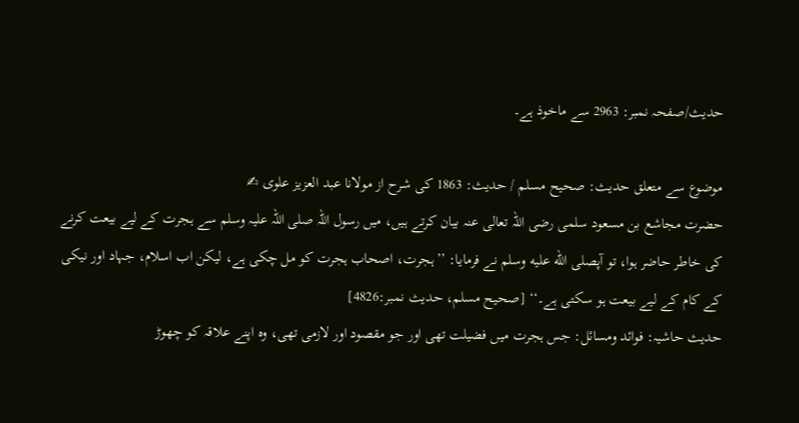حدیث/صفحہ نمبر: 2963 سے ماخوذ ہے۔

موضوع سے متعلق حدیث: صحيح مسلم / حدیث: 1863 کی شرح از مولانا عبد العزیز علوی ✍
حضرت مجاشع بن مسعود سلمی رضی اللہ تعالی عنہ بیان کرتے ہیں، میں رسول اللہ صلی اللہ علیہ وسلم سے ہجرت کے لیے بیعت کرنے کی خاطر حاضر ہوا، تو آپصلى الله عليه وسلم نے فرمایا: ’’ہجرت، اصحاب ہجرت کو مل چکی ہے، لیکن اب اسلام، جہاد اور نیکی کے کام کے لیے بیعت ہو سکتی ہے۔‘‘ [صحيح مسلم، حديث نمبر:4826]
حدیث حاشیہ: فوائد ومسائل: جس ہجرت میں فضیلت تھی اور جو مقصود اور لازمی تھی، وہ اپنے علاقہ کو چھوڑ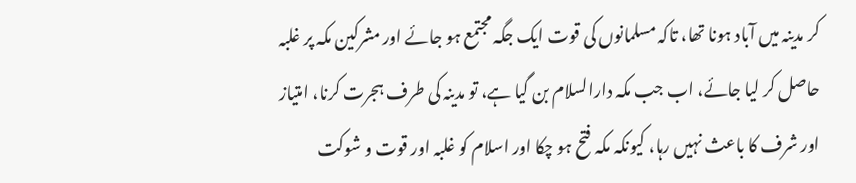کر مدینہ میں آباد ہونا تھا، تاکہ مسلمانوں کی قوت ایک جگہ مجتمع ہو جائے اور مشرکین مکہ پر غلبہ حاصل کر لیا جائے، اب جب مکہ دارالسلام بن گیا ہے، تو مدینہ کی طرف ہجرت کرنا، امتیاز اور شرف کا باعث نہیں رہا، کیونکہ مکہ فتح ہو چکا اور اسلام کو غلبہ اور قوت و شوکت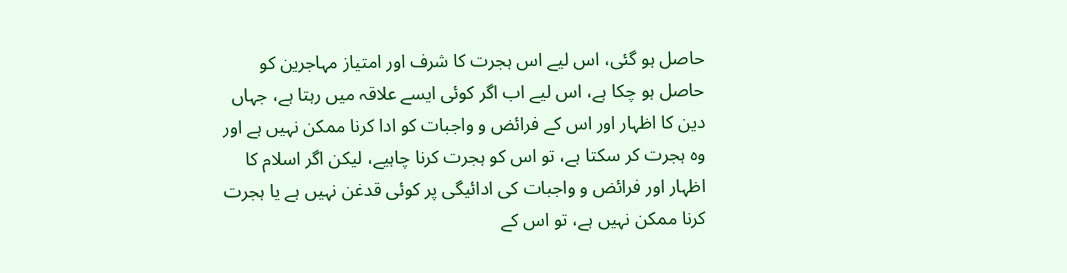حاصل ہو گئی، اس لیے اس ہجرت کا شرف اور امتیاز مہاجرین کو حاصل ہو چکا ہے، اس لیے اب اگر کوئی ایسے علاقہ میں رہتا ہے، جہاں دین کا اظہار اور اس کے فرائض و واجبات کو ادا کرنا ممکن نہیں ہے اور وہ ہجرت کر سکتا ہے، تو اس کو ہجرت کرنا چاہیے، لیکن اگر اسلام کا اظہار اور فرائض و واجبات کی ادائیگی پر کوئی قدغن نہیں ہے یا ہجرت کرنا ممکن نہیں ہے، تو اس کے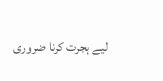لیے ہجرت کرنا ضروری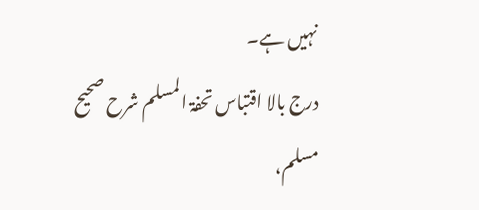نہیں ہے۔
درج بالا اقتباس تحفۃ المسلم شرح صحیح مسلم،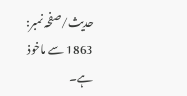حدیث/صفحہ نمبر: 1863 سے ماخوذ ہے۔